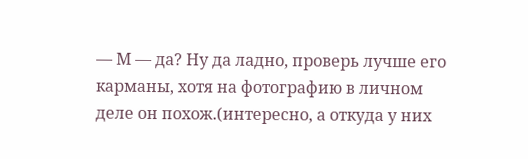— М — да? Ну да ладно, проверь лучше его карманы, хотя на фотографию в личном деле он похож.(интересно, а откуда у них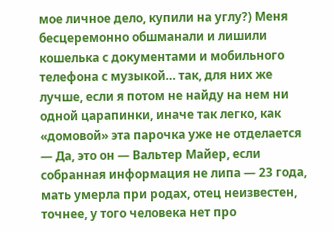мое личное дело, купили на углу?) Меня бесцеремонно обшманали и лишили кошелька с документами и мобильного телефона с музыкой… так, для них же лучше, если я потом не найду на нем ни одной царапинки, иначе так легко, как «домовой» эта парочка уже не отделается
— Да, это он — Вальтер Майер, если собранная информация не липа — 23 года, мать умерла при родах, отец неизвестен, точнее, у того человека нет про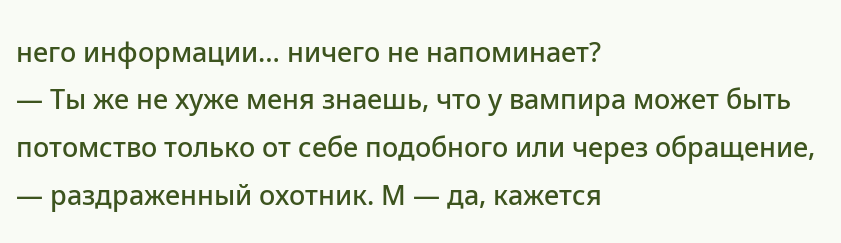него информации… ничего не напоминает?
— Ты же не хуже меня знаешь, что у вампира может быть потомство только от себе подобного или через обращение, — раздраженный охотник. М — да, кажется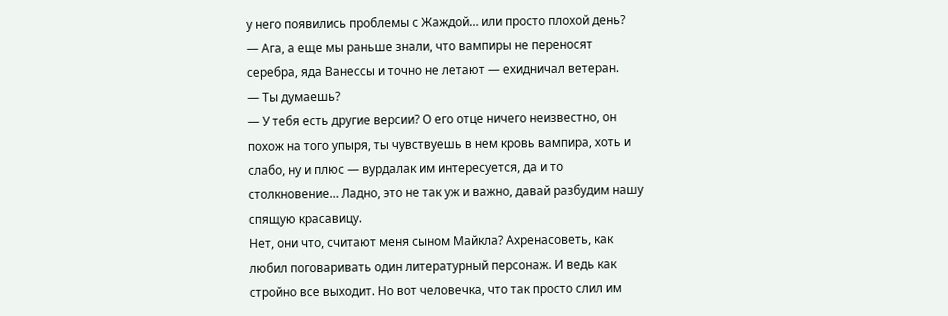у него появились проблемы с Жаждой… или просто плохой день?
— Ага, а еще мы раньше знали, что вампиры не переносят серебра, яда Ванессы и точно не летают — ехидничал ветеран.
— Ты думаешь?
— У тебя есть другие версии? О его отце ничего неизвестно, он похож на того упыря, ты чувствуешь в нем кровь вампира, хоть и слабо, ну и плюс — вурдалак им интересуется, да и то столкновение… Ладно, это не так уж и важно, давай разбудим нашу спящую красавицу.
Нет, они что, считают меня сыном Майкла? Ахренасоветь, как любил поговаривать один литературный персонаж. И ведь как стройно все выходит. Но вот человечка, что так просто слил им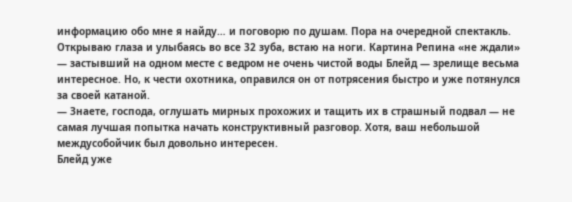информацию обо мне я найду… и поговорю по душам. Пора на очередной спектакль. Открываю глаза и улыбаясь во все 32 зуба, встаю на ноги. Картина Репина «не ждали» — застывший на одном месте с ведром не очень чистой воды Блейд — зрелище весьма интересное. Но, к чести охотника, оправился он от потрясения быстро и уже потянулся за своей катаной.
— Знаете, господа, оглушать мирных прохожих и тащить их в страшный подвал — не самая лучшая попытка начать конструктивный разговор. Хотя, ваш небольшой междусобойчик был довольно интересен.
Блейд уже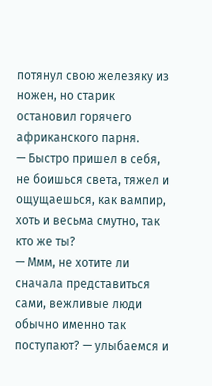потянул свою железяку из ножен, но старик остановил горячего африканского парня.
— Быстро пришел в себя, не боишься света, тяжел и ощущаешься, как вампир, хоть и весьма смутно, так кто же ты?
— Ммм, не хотите ли сначала представиться сами, вежливые люди обычно именно так поступают? — улыбаемся и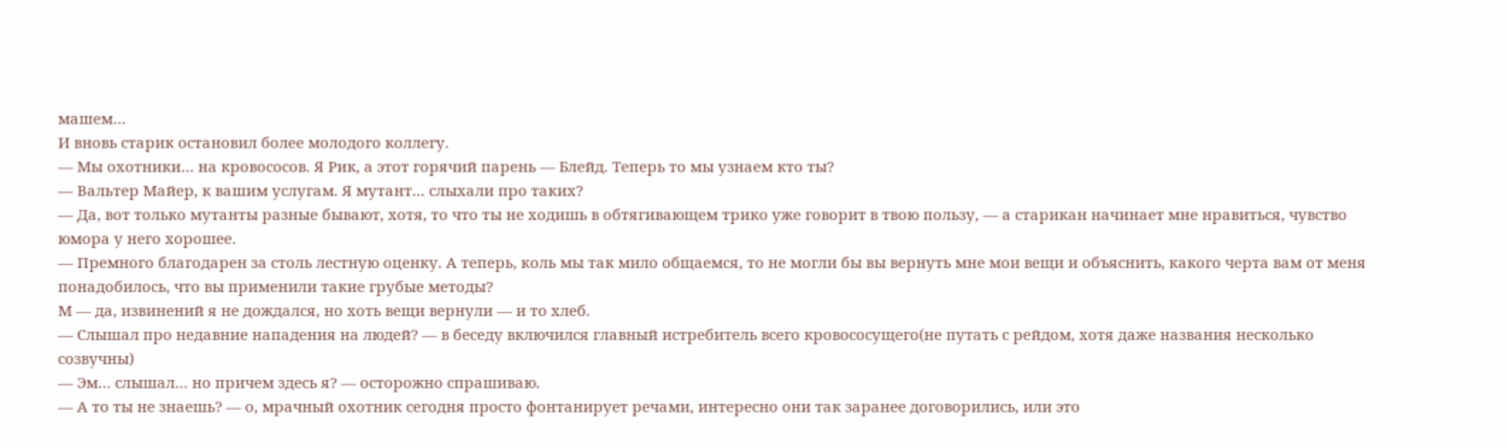машем…
И вновь старик остановил более молодого коллегу.
— Мы охотники… на кровососов. Я Рик, а этот горячий парень — Блейд. Теперь то мы узнаем кто ты?
— Вальтер Майер, к вашим услугам. Я мутант… слыхали про таких?
— Да, вот только мутанты разные бывают, хотя, то что ты не ходишь в обтягивающем трико уже говорит в твою пользу, — а старикан начинает мне нравиться, чувство юмора у него хорошее.
— Премного благодарен за столь лестную оценку. А теперь, коль мы так мило общаемся, то не могли бы вы вернуть мне мои вещи и объяснить, какого черта вам от меня понадобилось, что вы применили такие грубые методы?
М — да, извинений я не дождался, но хоть вещи вернули — и то хлеб.
— Слышал про недавние нападения на людей? — в беседу включился главный истребитель всего кровососущего(не путать с рейдом, хотя даже названия несколько созвучны)
— Эм… слышал… но причем здесь я? — осторожно спрашиваю.
— А то ты не знаешь? — о, мрачный охотник сегодня просто фонтанирует речами, интересно они так заранее договорились, или это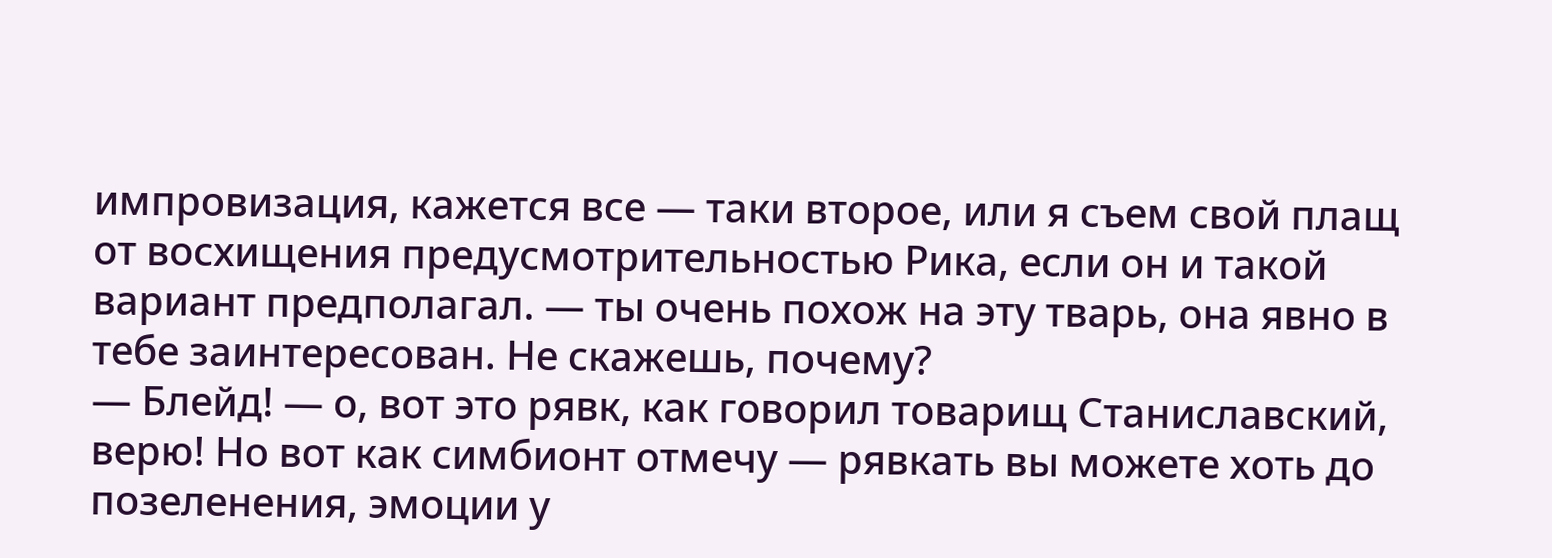импровизация, кажется все — таки второе, или я съем свой плащ от восхищения предусмотрительностью Рика, если он и такой вариант предполагал. — ты очень похож на эту тварь, она явно в тебе заинтересован. Не скажешь, почему?
— Блейд! — о, вот это рявк, как говорил товарищ Станиславский, верю! Но вот как симбионт отмечу — рявкать вы можете хоть до позеленения, эмоции у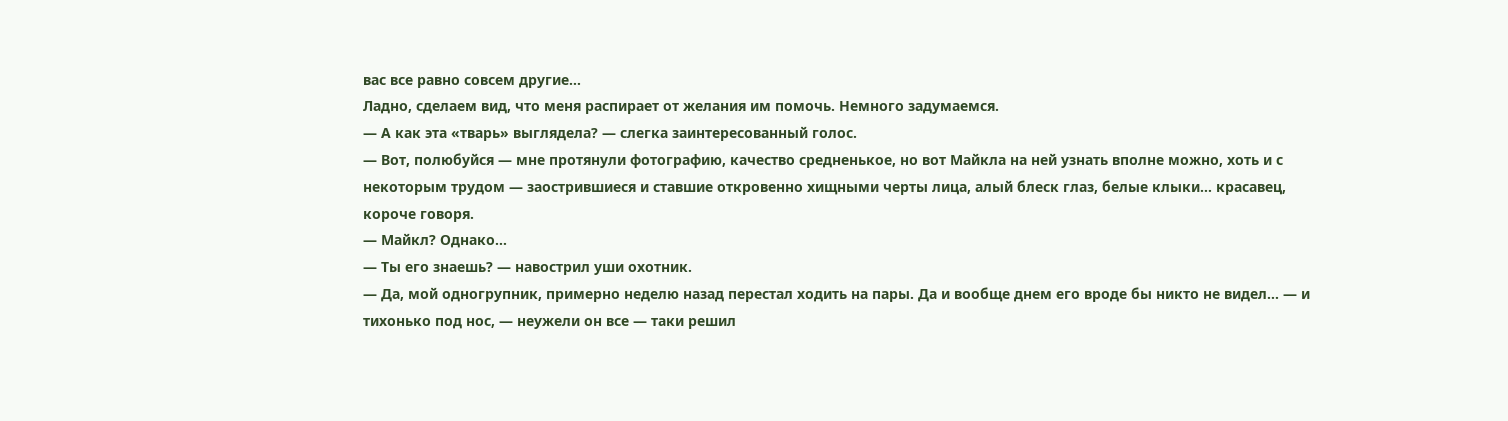вас все равно совсем другие…
Ладно, сделаем вид, что меня распирает от желания им помочь. Немного задумаемся.
— А как эта «тварь» выглядела? — слегка заинтересованный голос.
— Вот, полюбуйся — мне протянули фотографию, качество средненькое, но вот Майкла на ней узнать вполне можно, хоть и с некоторым трудом — заострившиеся и ставшие откровенно хищными черты лица, алый блеск глаз, белые клыки… красавец, короче говоря.
— Майкл? Однако…
— Ты его знаешь? — навострил уши охотник.
— Да, мой одногрупник, примерно неделю назад перестал ходить на пары. Да и вообще днем его вроде бы никто не видел… — и тихонько под нос, — неужели он все — таки решил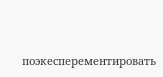поэкесперементировать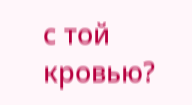с той кровью?